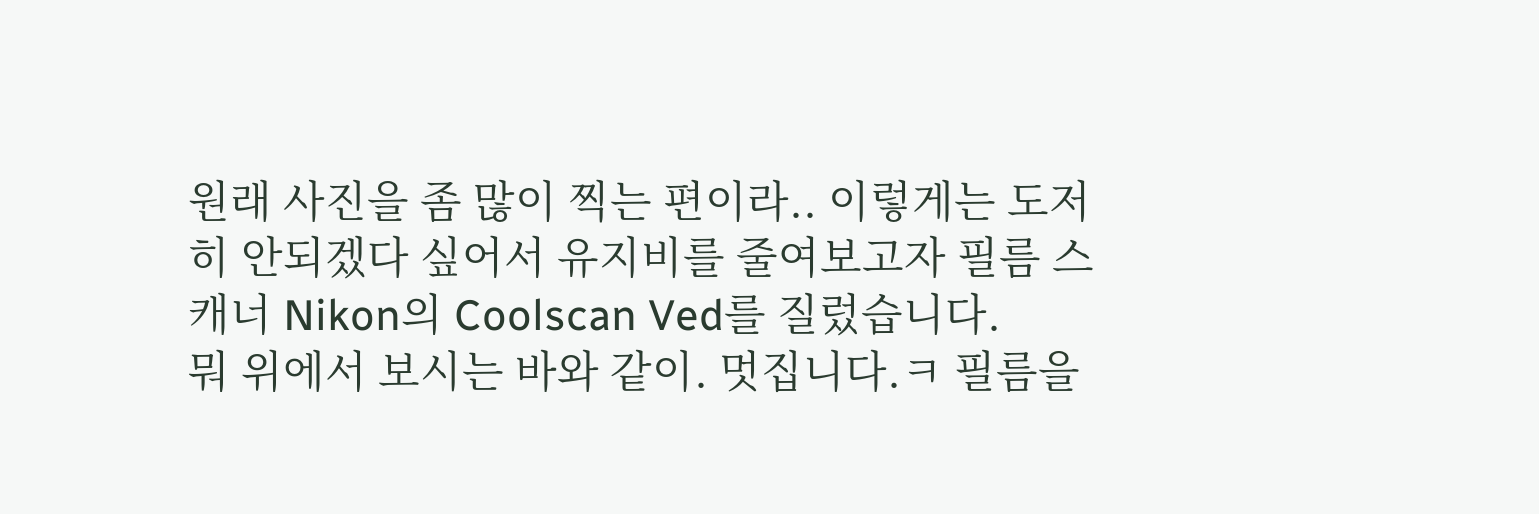원래 사진을 좀 많이 찍는 편이라.. 이렇게는 도저히 안되겠다 싶어서 유지비를 줄여보고자 필름 스캐너 Nikon의 Coolscan Ved를 질렀습니다.
뭐 위에서 보시는 바와 같이. 멋집니다.ㅋ 필름을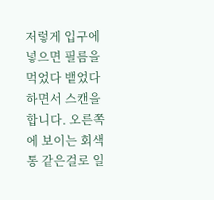저렇게 입구에 넣으면 필름을 먹었다 뱉었다 하면서 스캔을 합니다. 오른쪽에 보이는 회색 통 같은걸로 일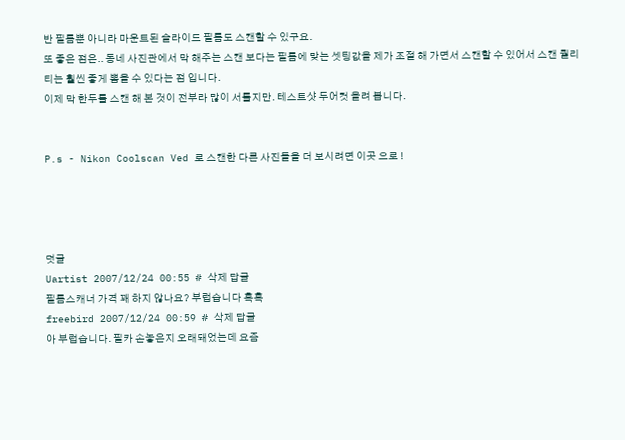반 필름뿐 아니라 마운트된 슬라이드 필름도 스캔할 수 있구요.
또 좋은 점은.. 동네 사진관에서 막 해주는 스캔 보다는 필름에 맞는 셋팅값을 제가 조절 해 가면서 스캔할 수 있어서 스캔 퀄리티는 훨씬 좋게 뽑을 수 있다는 점 입니다.
이제 막 한두롤 스캔 해 본 것이 전부라 많이 서툴지만. 테스트샷 두어컷 올려 봅니다.


P.s - Nikon Coolscan Ved 로 스캔한 다른 사진들을 더 보시려면 이곳 으로 !




덧글
Uartist 2007/12/24 00:55 # 삭제 답글
필름스캐너 가격 꽤 하지 않나요? 부럽습니다 흑흑
freebird 2007/12/24 00:59 # 삭제 답글
아 부럽습니다. 필카 손놓은지 오래돼었는데 요즘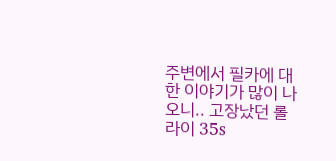주변에서 필카에 대한 이야기가 많이 나오니.. 고장났던 롤라이 35s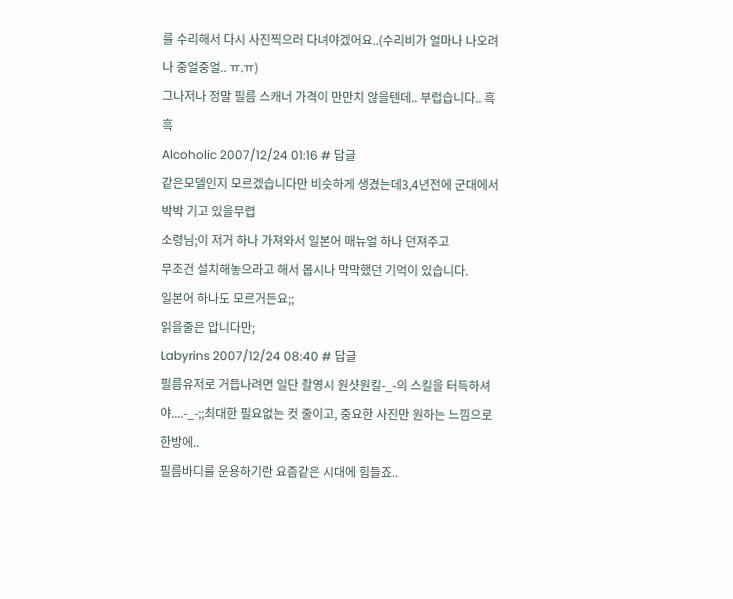를 수리해서 다시 사진찍으러 다녀야겠어요..(수리비가 얼마나 나오려나 중얼중얼.. ㅠ.ㅠ)
그나저나 정말 필름 스캐너 가격이 만만치 않을텐데.. 부럽습니다.. 흑흑
Alcoholic 2007/12/24 01:16 # 답글
같은모델인지 모르겠습니다만 비슷하게 생겼는데3,4년전에 군대에서 박박 기고 있을무렵
소령님;이 저거 하나 가져와서 일본어 매뉴얼 하나 던져주고
무조건 설치해놓으라고 해서 몹시나 막막했던 기억이 있습니다.
일본어 하나도 모르거든요;;
읽을줄은 압니다만;
Labyrins 2007/12/24 08:40 # 답글
필름유저로 거듭나려면 일단 촬영시 원샷원킬-_-의 스킬을 터득하셔야....-_-;;최대한 필요없는 컷 줄이고, 중요한 사진만 원하는 느낌으로 한방에..
필름바디를 운용하기란 요즘같은 시대에 힘들죠..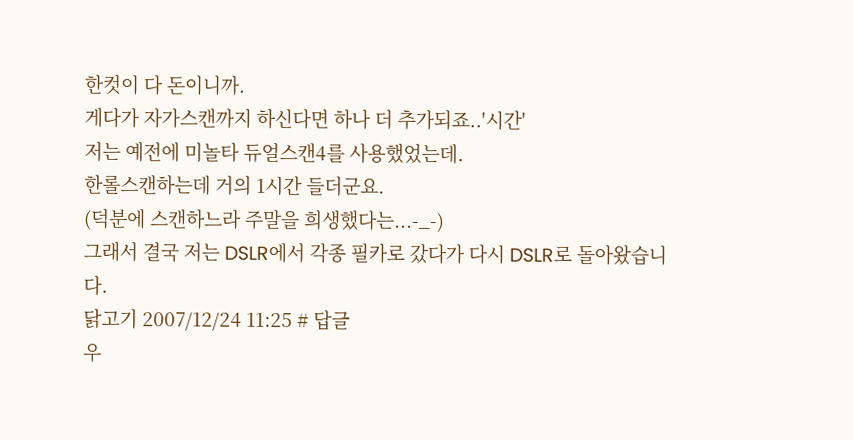한컷이 다 돈이니까.
게다가 자가스캔까지 하신다면 하나 더 추가되죠..'시간'
저는 예전에 미놀타 듀얼스캔4를 사용했었는데.
한롤스캔하는데 거의 1시간 들더군요.
(덕분에 스캔하느라 주말을 희생했다는...-_-)
그래서 결국 저는 DSLR에서 각종 필카로 갔다가 다시 DSLR로 돌아왔습니다.
닭고기 2007/12/24 11:25 # 답글
우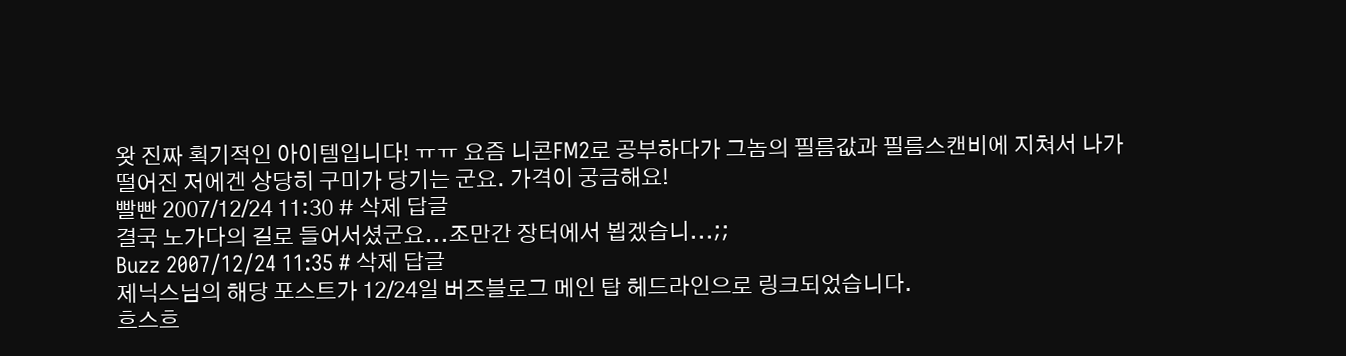왓 진짜 획기적인 아이템입니다! ㅠㅠ 요즘 니콘FM2로 공부하다가 그놈의 필름값과 필름스캔비에 지쳐서 나가 떨어진 저에겐 상당히 구미가 당기는 군요. 가격이 궁금해요!
빨빤 2007/12/24 11:30 # 삭제 답글
결국 노가다의 길로 들어서셨군요...조만간 장터에서 뵙겠습니...;;
Buzz 2007/12/24 11:35 # 삭제 답글
제닉스님의 해당 포스트가 12/24일 버즈블로그 메인 탑 헤드라인으로 링크되었습니다.
흐스흐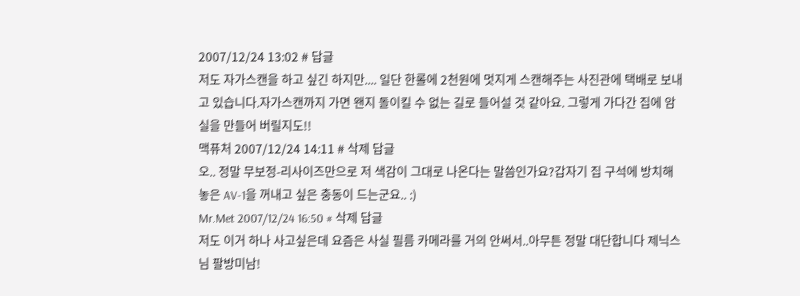2007/12/24 13:02 # 답글
저도 자가스캔을 하고 싶긴 하지만.... 일단 한롤에 2천원에 멋지게 스캔해주는 사진관에 택배로 보내고 있습니다.자가스캔까지 가면 왠지 돌이킬 수 없는 길로 들어설 것 같아요. 그렇게 가다간 집에 암실을 만들어 버릴지도!!
맥퓨처 2007/12/24 14:11 # 삭제 답글
오.. 정말 무보정-리사이즈만으로 저 색감이 그대로 나온다는 말씀인가요?갑자기 집 구석에 방치해놓은 AV-1을 꺼내고 싶은 충동이 드는군요.. :)
Mr.Met 2007/12/24 16:50 # 삭제 답글
저도 이거 하나 사고싶은데 요즘은 사실 필름 카메라를 거의 안써서..아무튼 정말 대단합니다 제닉스님 팔방미남!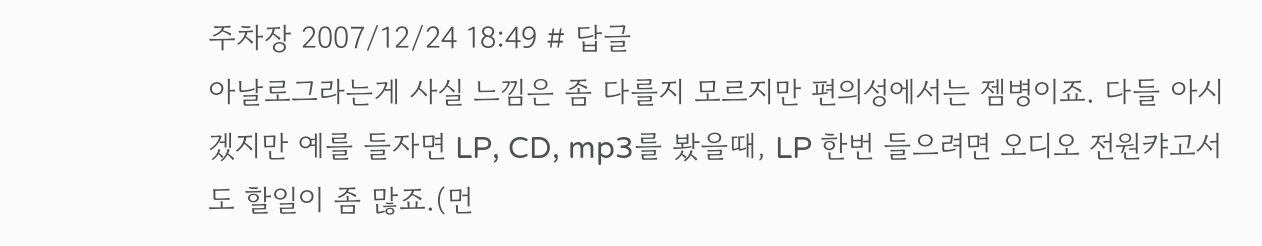주차장 2007/12/24 18:49 # 답글
아날로그라는게 사실 느낌은 좀 다를지 모르지만 편의성에서는 젬병이죠. 다들 아시겠지만 예를 들자면 LP, CD, mp3를 봤을때, LP 한번 들으려면 오디오 전원캬고서도 할일이 좀 많죠.(먼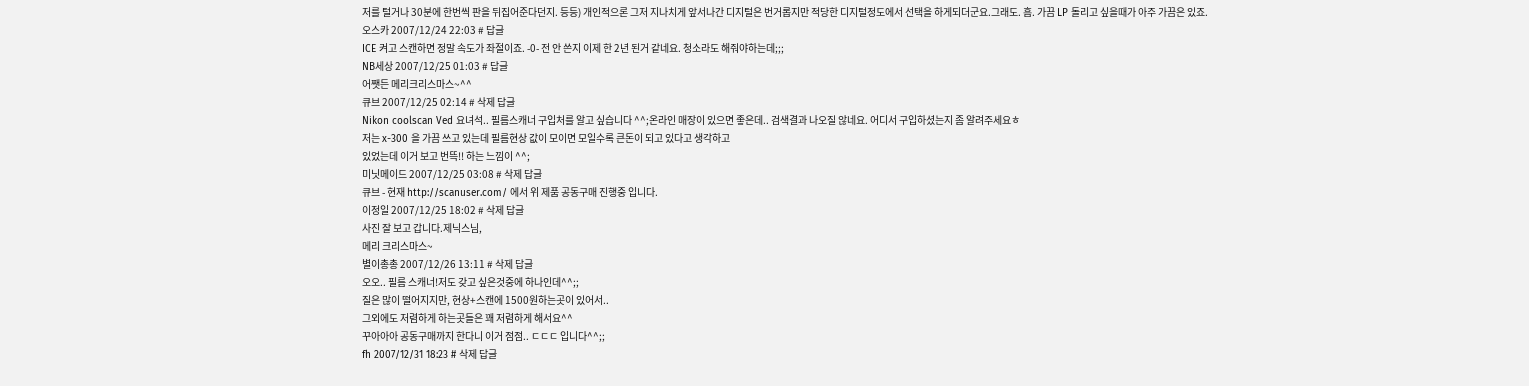저를 털거나 30분에 한번씩 판을 뒤집어준다던지. 등등) 개인적으론 그저 지나치게 앞서나간 디지털은 번거롭지만 적당한 디지털정도에서 선택을 하게되더군요.그래도. 흠. 가끔 LP 돌리고 싶을때가 아주 가끔은 있죠.
오스카 2007/12/24 22:03 # 답글
ICE 켜고 스캔하면 정말 속도가 좌절이죠. -0- 전 안 쓴지 이제 한 2년 된거 같네요. 청소라도 해줘야하는데;;;
NB세상 2007/12/25 01:03 # 답글
어쨋든 메리크리스마스~^^
큐브 2007/12/25 02:14 # 삭제 답글
Nikon coolscan Ved 요녀석.. 필름스캐너 구입처를 알고 싶습니다 ^^;온라인 매장이 있으면 좋은데.. 검색결과 나오질 않네요. 어디서 구입하셨는지 좀 알려주세요ㅎ
저는 x-300 을 가끔 쓰고 있는데 필름현상 값이 모이면 모일수록 큰돈이 되고 있다고 생각하고
있었는데 이거 보고 번뜩!! 하는 느낌이 ^^;
미닛메이드 2007/12/25 03:08 # 삭제 답글
큐브 - 현재 http://scanuser.com/ 에서 위 제품 공동구매 진행중 입니다.
이정일 2007/12/25 18:02 # 삭제 답글
사진 잘 보고 갑니다.제닉스님,
메리 크리스마스~
별이총총 2007/12/26 13:11 # 삭제 답글
오오.. 필름 스캐너!저도 갖고 싶은것중에 하나인데^^;;
질은 많이 떨어지지만, 현상+스캔에 1500원하는곳이 있어서..
그외에도 저렴하게 하는곳들은 꽤 저렴하게 해서요^^
꾸아아아 공동구매까지 한다니 이거 점점.. ㄷㄷㄷ 입니다^^;;
fh 2007/12/31 18:23 # 삭제 답글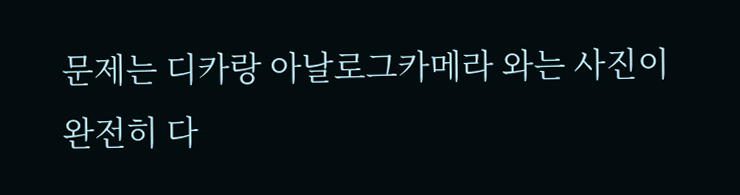문제는 디카랑 아날로그카메라 와는 사진이 완전히 다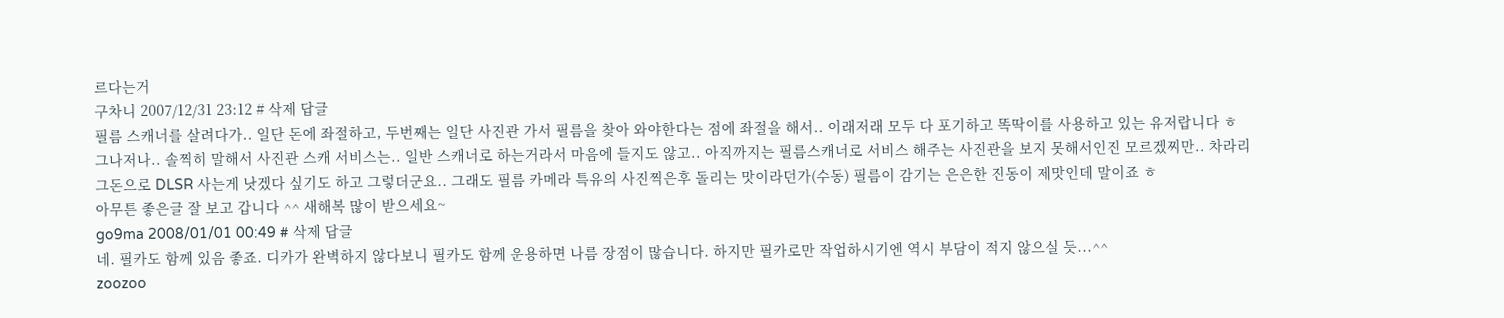르다는거
구차니 2007/12/31 23:12 # 삭제 답글
필름 스캐너를 살려다가.. 일단 돈에 좌절하고, 두번째는 일단 사진관 가서 필름을 찾아 와야한다는 점에 좌절을 해서.. 이래저래 모두 다 포기하고 똑딱이를 사용하고 있는 유저랍니다 ㅎ
그나저나.. 솔찍히 말해서 사진관 스캐 서비스는.. 일반 스캐너로 하는거라서 마음에 들지도 않고.. 아직까지는 필름스캐너로 서비스 해주는 사진관을 보지 못해서인진 모르겠찌만.. 차라리
그돈으로 DLSR 사는게 낫겠다 싶기도 하고 그렇더군요.. 그래도 필름 카메라 특유의 사진찍은후 돌리는 맛이라던가(수동) 필름이 감기는 은은한 진동이 제맛인데 말이죠 ㅎ
아무튼 좋은글 잘 보고 갑니다 ^^ 새해복 많이 받으세요~
go9ma 2008/01/01 00:49 # 삭제 답글
네. 필카도 함께 있음 좋죠. 디카가 완벽하지 않다보니 필카도 함께 운용하면 나름 장점이 많습니다. 하지만 필카로만 작업하시기엔 역시 부담이 적지 않으실 듯...^^
zoozoo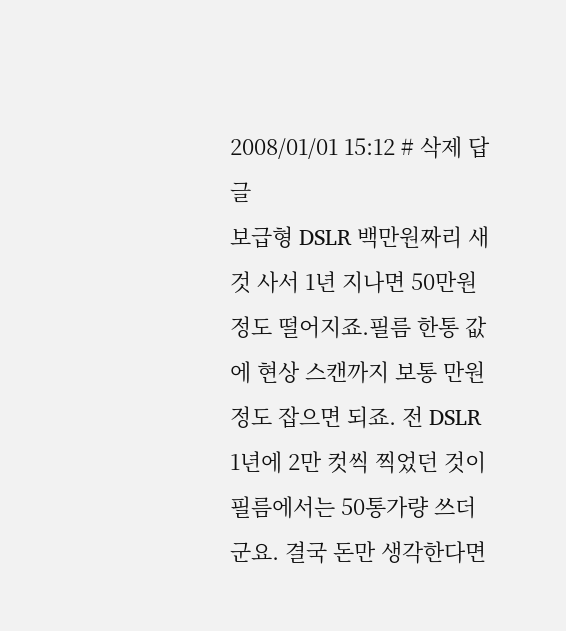2008/01/01 15:12 # 삭제 답글
보급형 DSLR 백만원짜리 새 것 사서 1년 지나면 50만원 정도 떨어지죠.필름 한통 값에 현상 스캔까지 보통 만원 정도 잡으면 되죠. 전 DSLR 1년에 2만 컷씩 찍었던 것이 필름에서는 50통가량 쓰더군요. 결국 돈만 생각한다면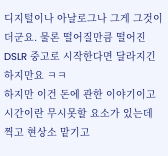디지털이나 아날로그나 그게 그것이더군요. 물론 떨어질만큼 떨어진 DSLR 중고로 시작한다면 달라지긴 하지만요 ㅋㅋ
하지만 이건 돈에 관한 이야기이고 시간이란 무시못할 요소가 있는데
찍고 현상소 맡기고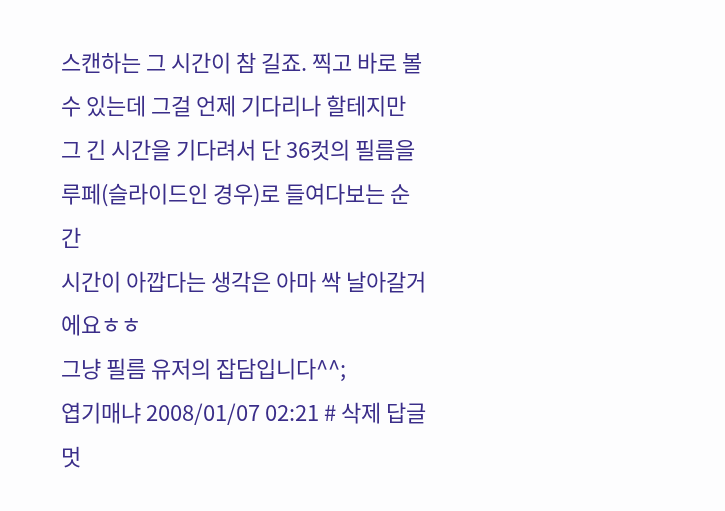스캔하는 그 시간이 참 길죠. 찍고 바로 볼 수 있는데 그걸 언제 기다리나 할테지만 그 긴 시간을 기다려서 단 36컷의 필름을 루페(슬라이드인 경우)로 들여다보는 순간
시간이 아깝다는 생각은 아마 싹 날아갈거에요ㅎㅎ
그냥 필름 유저의 잡담입니다^^;
엽기매냐 2008/01/07 02:21 # 삭제 답글
멋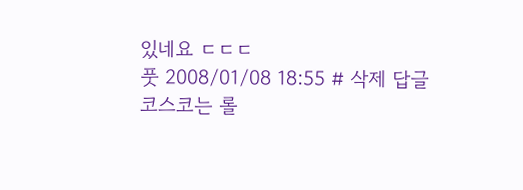있네요 ㄷㄷㄷ
풋 2008/01/08 18:55 # 삭제 답글
코스코는 롤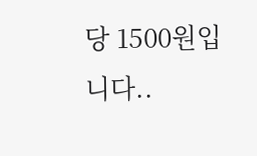당 1500원입니다..